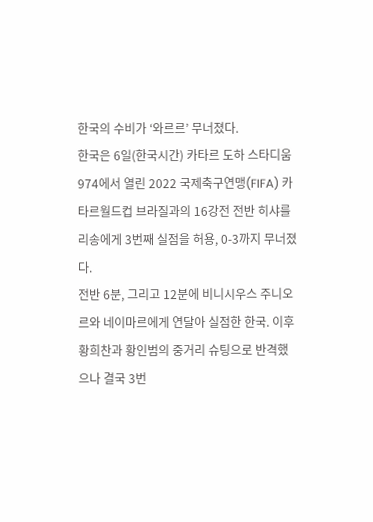한국의 수비가 ‘와르르’ 무너졌다.
한국은 6일(한국시간) 카타르 도하 스타디움 974에서 열린 2022 국제축구연맹(FIFA) 카타르월드컵 브라질과의 16강전 전반 히샤를리송에게 3번째 실점을 허용, 0-3까지 무너졌다.
전반 6분, 그리고 12분에 비니시우스 주니오르와 네이마르에게 연달아 실점한 한국. 이후 황희찬과 황인범의 중거리 슈팅으로 반격했으나 결국 3번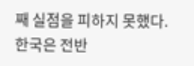째 실점을 피하지 못했다.
한국은 전반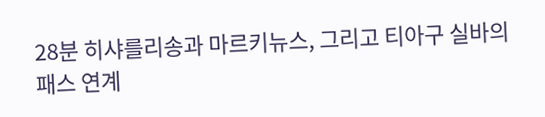28분 히샤를리송과 마르키뉴스, 그리고 티아구 실바의 패스 연계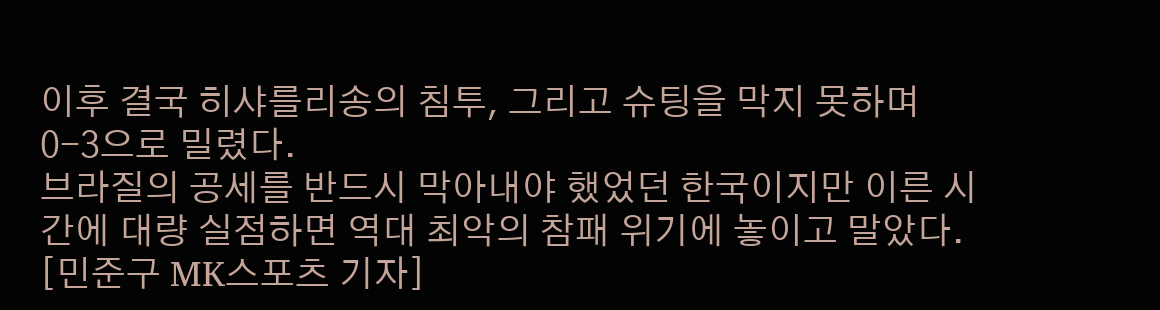이후 결국 히샤를리송의 침투, 그리고 슈팅을 막지 못하며 0-3으로 밀렸다.
브라질의 공세를 반드시 막아내야 했었던 한국이지만 이른 시간에 대량 실점하면 역대 최악의 참패 위기에 놓이고 말았다.
[민준구 MK스포츠 기자]